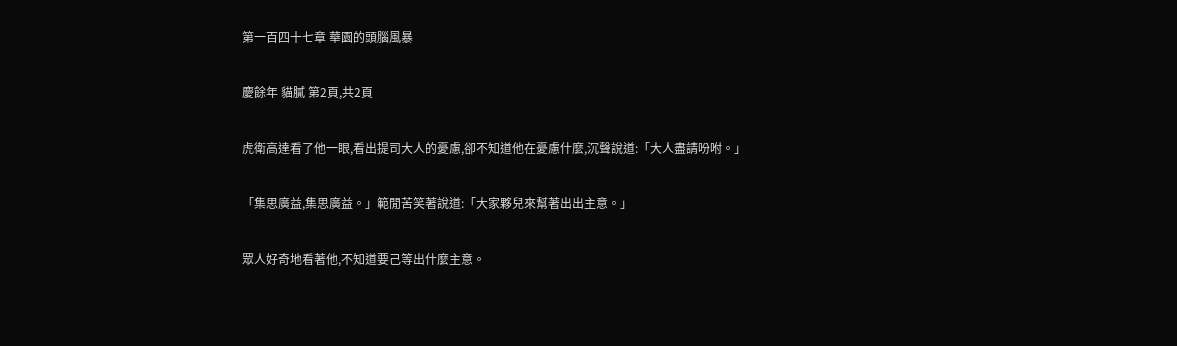第一百四十七章 華園的頭腦風暴

慶餘年 貓膩 第2頁,共2頁

虎衛高達看了他一眼,看出提司大人的憂慮,卻不知道他在憂慮什麼,沉聲說道:「大人盡請吩咐。」

「集思廣益,集思廣益。」範閒苦笑著說道:「大家夥兒來幫著出出主意。」

眾人好奇地看著他,不知道要己等出什麼主意。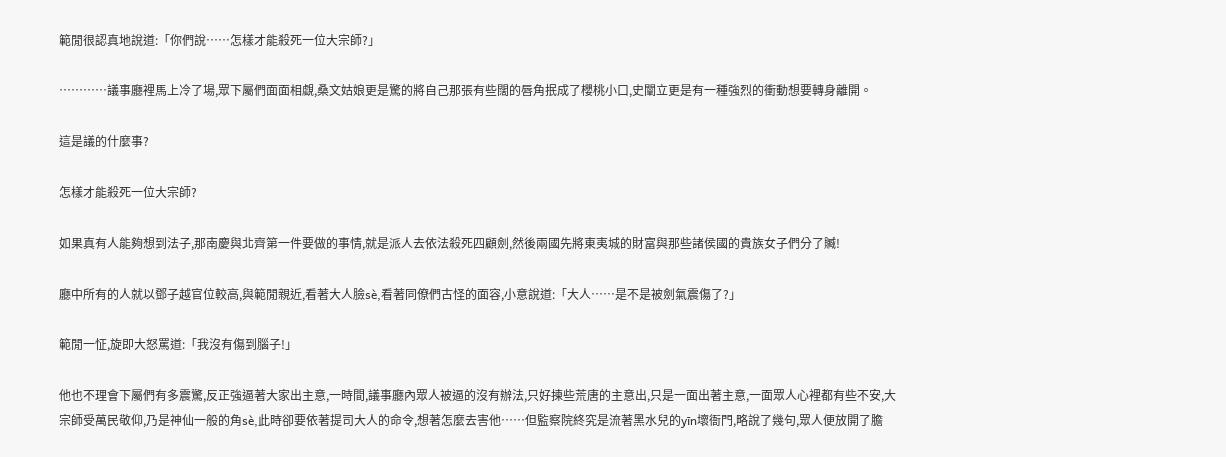範閒很認真地說道:「你們說……怎樣才能殺死一位大宗師?」

…………議事廳裡馬上冷了場,眾下屬們面面相覷,桑文姑娘更是驚的將自己那張有些闊的唇角抿成了櫻桃小口,史闡立更是有一種強烈的衝動想要轉身離開。

這是議的什麼事?

怎樣才能殺死一位大宗師?

如果真有人能夠想到法子,那南慶與北齊第一件要做的事情,就是派人去依法殺死四顧劍,然後兩國先將東夷城的財富與那些諸侯國的貴族女子們分了贓!

廳中所有的人就以鄧子越官位較高,與範閒親近,看著大人臉sè,看著同僚們古怪的面容,小意說道:「大人……是不是被劍氣震傷了?」

範閒一怔,旋即大怒罵道:「我沒有傷到腦子!」

他也不理會下屬們有多震驚,反正強逼著大家出主意,一時間,議事廳內眾人被逼的沒有辦法,只好揀些荒唐的主意出,只是一面出著主意,一面眾人心裡都有些不安,大宗師受萬民敬仰,乃是神仙一般的角sè,此時卻要依著提司大人的命令,想著怎麼去害他……但監察院終究是流著黑水兒的yīn壞衙門,略說了幾句,眾人便放開了膽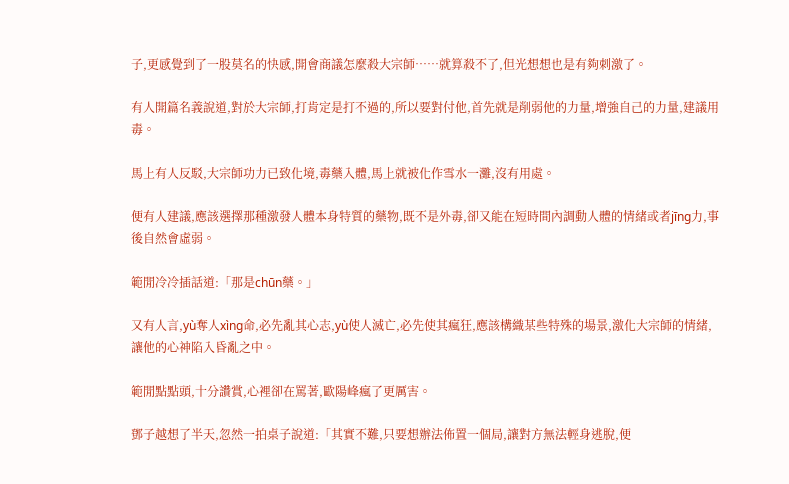子,更感覺到了一股莫名的快感,開會商議怎麼殺大宗師……就算殺不了,但光想想也是有夠刺激了。

有人開篇名義說道,對於大宗師,打肯定是打不過的,所以要對付他,首先就是削弱他的力量,增強自己的力量,建議用毒。

馬上有人反駁,大宗師功力已致化境,毒藥入體,馬上就被化作雪水一灘,沒有用處。

便有人建議,應該選擇那種激發人體本身特質的藥物,既不是外毒,卻又能在短時間內調動人體的情緒或者jīng力,事後自然會虛弱。

範閒冷冷插話道:「那是chūn藥。」

又有人言,yù奪人xìng命,必先亂其心志,yù使人滅亡,必先使其瘋狂,應該構織某些特殊的場景,激化大宗師的情緒,讓他的心神陷入昏亂之中。

範閒點點頭,十分讚賞,心裡卻在罵著,歐陽峰瘋了更厲害。

鄧子越想了半天,忽然一拍桌子說道:「其實不難,只要想辦法佈置一個局,讓對方無法輕身逃脫,便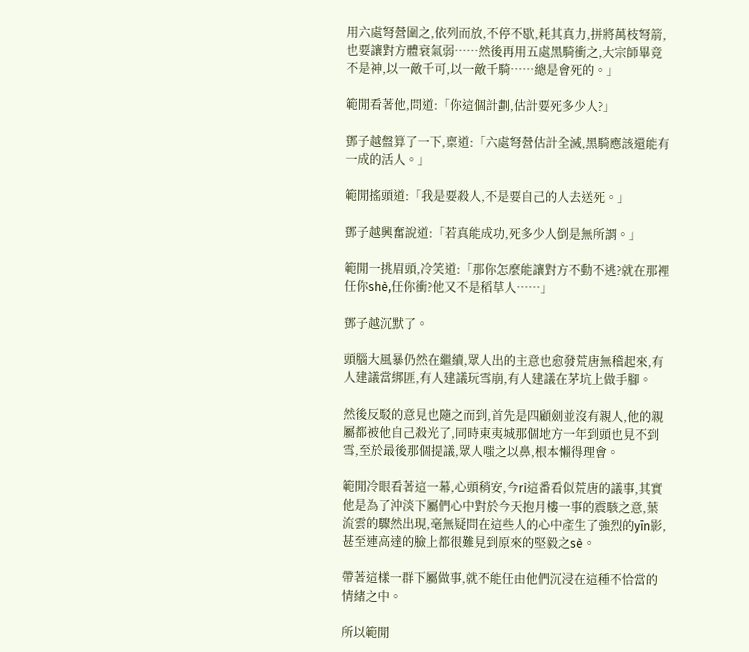用六處弩營圍之,依列而放,不停不歇,耗其真力,拼將萬枝弩箭,也要讓對方體衰氣弱……然後再用五處黑騎衝之,大宗師畢竟不是神,以一敵千可,以一敵千騎……總是會死的。」

範閒看著他,問道:「你這個計劃,估計要死多少人?」

鄧子越盤算了一下,稟道:「六處弩營估計全滅,黑騎應該還能有一成的活人。」

範閒搖頭道:「我是要殺人,不是要自己的人去送死。」

鄧子越興奮說道:「若真能成功,死多少人倒是無所謂。」

範閒一挑眉頭,冷笑道:「那你怎麼能讓對方不動不逃?就在那裡任你shè,任你衝?他又不是稻草人……」

鄧子越沉默了。

頭腦大風暴仍然在繼續,眾人出的主意也愈發荒唐無稽起來,有人建議當綁匪,有人建議玩雪崩,有人建議在茅坑上做手腳。

然後反駁的意見也隨之而到,首先是四顧劍並沒有親人,他的親屬都被他自己殺光了,同時東夷城那個地方一年到頭也見不到雪,至於最後那個提議,眾人嗤之以鼻,根本懶得理會。

範閒冷眼看著這一幕,心頭稍安,今rì這番看似荒唐的議事,其實他是為了沖淡下屬們心中對於今天抱月樓一事的震駭之意,葉流雲的驟然出現,毫無疑問在這些人的心中產生了強烈的yīn影,甚至連高達的臉上都很難見到原來的堅毅之sè。

帶著這樣一群下屬做事,就不能任由他們沉浸在這種不恰當的情緒之中。

所以範閒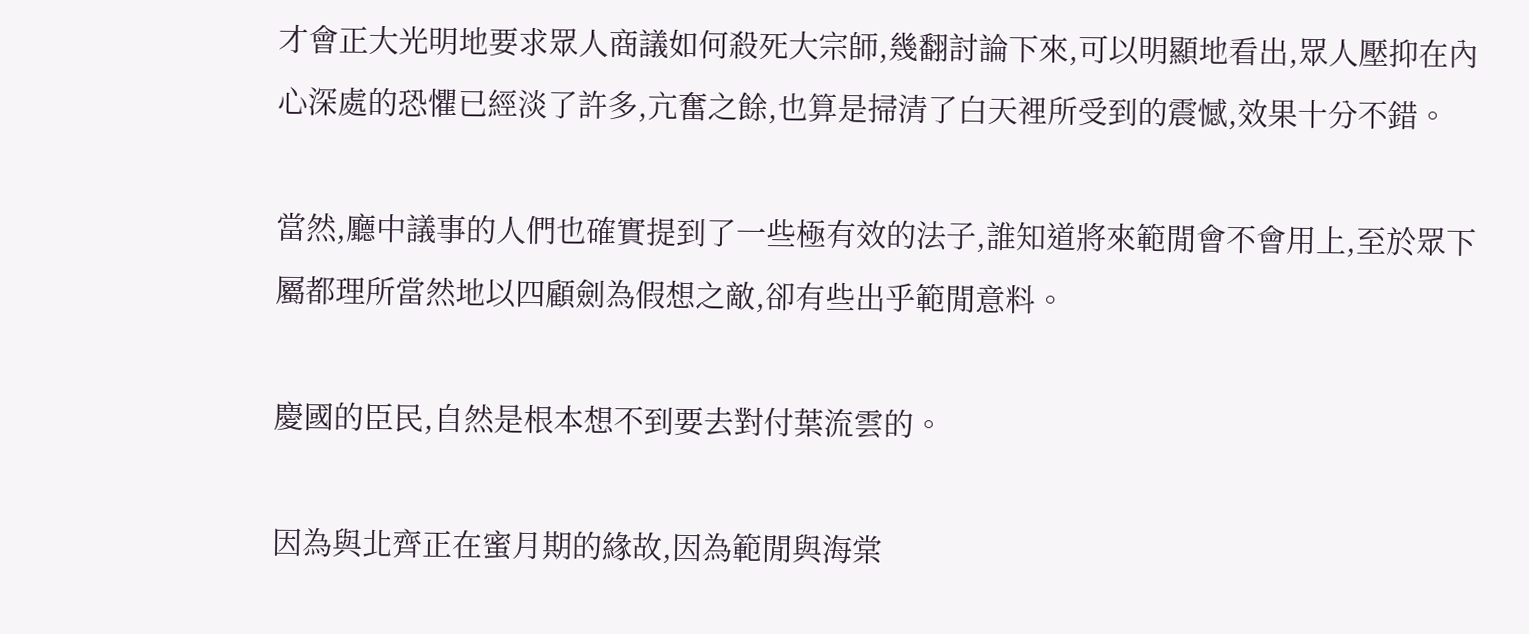才會正大光明地要求眾人商議如何殺死大宗師,幾翻討論下來,可以明顯地看出,眾人壓抑在內心深處的恐懼已經淡了許多,亢奮之餘,也算是掃清了白天裡所受到的震憾,效果十分不錯。

當然,廳中議事的人們也確實提到了一些極有效的法子,誰知道將來範閒會不會用上,至於眾下屬都理所當然地以四顧劍為假想之敵,卻有些出乎範閒意料。

慶國的臣民,自然是根本想不到要去對付葉流雲的。

因為與北齊正在蜜月期的緣故,因為範閒與海棠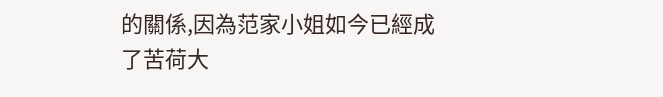的關係,因為范家小姐如今已經成了苦荷大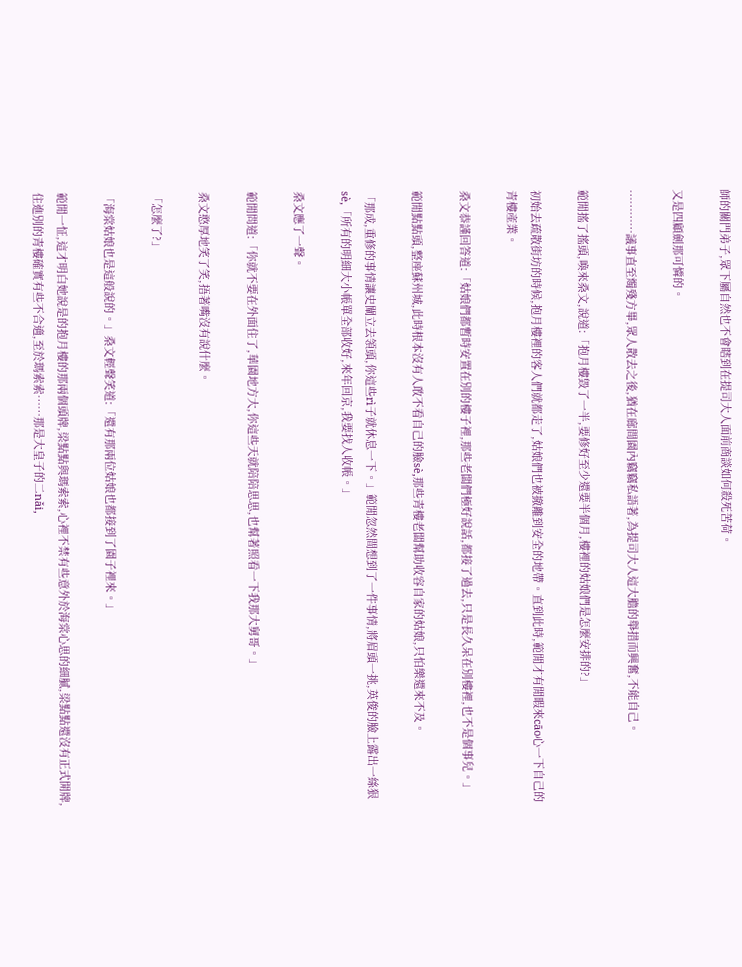師的關門弟子,眾下屬自然也不會瞎到在提司大人面前商談如何殺死苦荷。

又是四顧劍那可憐的。

…………議事直至燭殘方畢,眾人散去之後,猶在廊間園內竊竊私語著,為提司大人這大膽的舉措而興奮,不能自己。

範閒搖了搖頭,喚來桑文,說道:「抱月樓毀了一半,要修好至少還要半個月,樓裡的姑娘們是怎麼安排的?」

初始去疏散街坊的時候,抱月樓裡的客人們就都走了,姑娘們也被撤離到安全的地帶。直到此時,範閒才有閒暇來cāo心一下自己的青樓產業。

桑文恭謹回答道:「姑娘們都暫時安置在別的樓子裡,那些老闆們極好說話,都接了過去,只是長久呆在別樓裡,也不是個事兒。」

範閒點點頭,整座蘇州城,此時根本沒有人敢不看自己的臉sè,那些青樓老闆幫助收容自家的姑娘,只怕樂還來不及。

「那成,重修的事情讓史闡立去領頭,你這些rì子就休息一下。」範閒忽然間想到了一件事情,將眉頭一挑,英俊的臉上露出一絲狠sè,「所有的明細大小帳單全部收好,來年回京,我要找人收帳。」

桑文應了一聲。

範閒問道:「你就不要在外面住了,華園地方大,你這些天就陪陪思思,也幫著照看一下我那大舅哥。」

桑文憨厚地笑了笑,捂著嘴沒有說什麼。

「怎麼了?」

「海棠姑娘也是這般說的。」桑文輕聲笑道:「還有那兩位姑娘也都接到了園子裡來。」

範閒一怔,這才明白她說是的抱月樓的那兩個頭牌,梁點點與瑪索索,心裡不禁有些意外於海棠心思的細膩,梁點點還沒有正式開牌,住進別的青樓確實有些不合適,至於瑪索索……那是大皇子的二nǎi,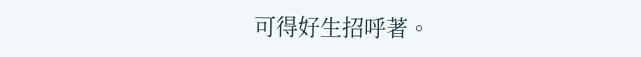可得好生招呼著。